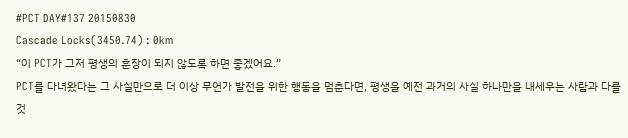#PCT DAY#137 20150830
Cascade Locks(3450.74) : 0km
“이 PCT가 그저 평생의 훈장이 되지 않도록 하면 좋겠어요.”
PCT를 다녀왔다는 그 사실만으로 더 이상 무언가 발전을 위한 행동을 멈춘다면, 평생을 예전 과거의 사실 하나만을 내세우는 사람과 다를 것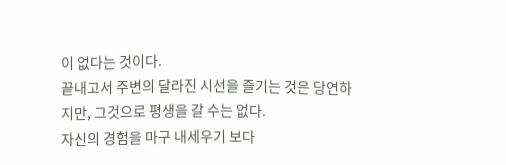이 없다는 것이다.
끝내고서 주변의 달라진 시선을 즐기는 것은 당연하지만, 그것으로 평생을 갈 수는 없다.
자신의 경험을 마구 내세우기 보다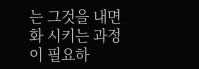는 그것을 내면화 시키는 과정이 필요하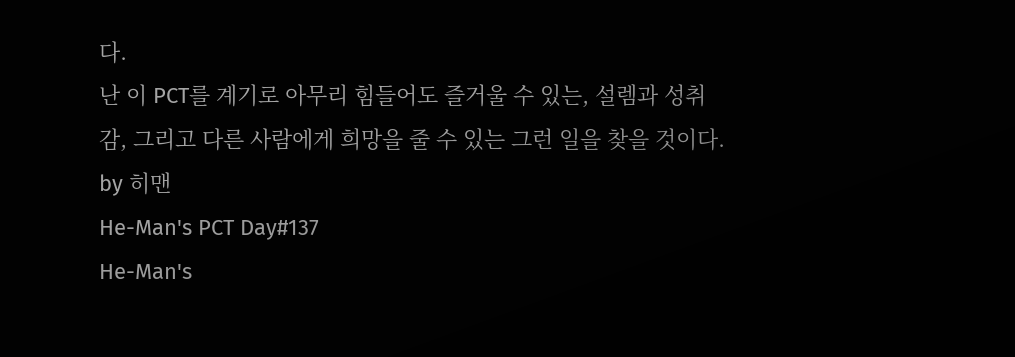다.
난 이 PCT를 계기로 아무리 힘들어도 즐거울 수 있는, 설렘과 성취감, 그리고 다른 사람에게 희망을 줄 수 있는 그런 일을 찾을 것이다.
by 히맨
He-Man's PCT Day#137
He-Man's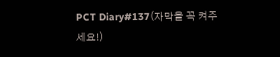PCT Diary#137(자막을 꼭 켜주세요!)